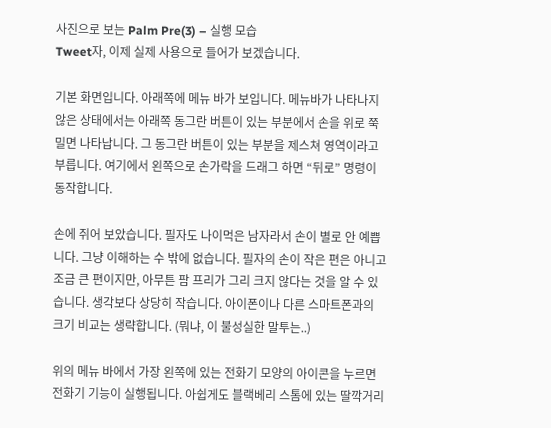사진으로 보는 Palm Pre(3) – 실행 모습
Tweet자, 이제 실제 사용으로 들어가 보겠습니다.

기본 화면입니다. 아래쪽에 메뉴 바가 보입니다. 메뉴바가 나타나지 않은 상태에서는 아래쪽 동그란 버튼이 있는 부분에서 손을 위로 쭉 밀면 나타납니다. 그 동그란 버튼이 있는 부분을 제스쳐 영역이라고 부릅니다. 여기에서 왼쪽으로 손가락을 드래그 하면 “뒤로” 명령이 동작합니다.

손에 쥐어 보았습니다. 필자도 나이먹은 남자라서 손이 별로 안 예쁩니다. 그냥 이해하는 수 밖에 없습니다. 필자의 손이 작은 편은 아니고 조금 큰 편이지만, 아무튼 팜 프리가 그리 크지 않다는 것을 알 수 있습니다. 생각보다 상당히 작습니다. 아이폰이나 다른 스마트폰과의 크기 비교는 생략합니다. (뭐냐, 이 불성실한 말투는..)

위의 메뉴 바에서 가장 왼쪽에 있는 전화기 모양의 아이콘을 누르면 전화기 기능이 실행됩니다. 아쉽게도 블랙베리 스톰에 있는 딸깍거리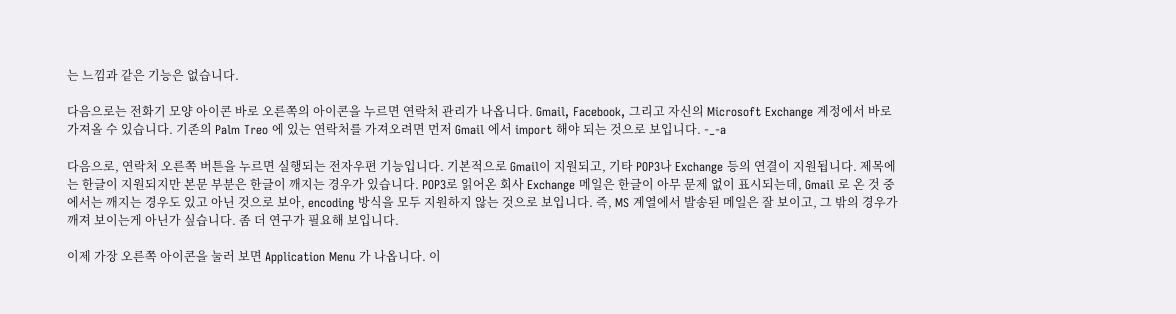는 느낌과 같은 기능은 없습니다.

다음으로는 전화기 모양 아이콘 바로 오른쪽의 아이콘을 누르면 연락처 관리가 나옵니다. Gmail, Facebook, 그리고 자신의 Microsoft Exchange 계정에서 바로 가져올 수 있습니다. 기존의 Palm Treo 에 있는 연락처를 가져오려면 먼저 Gmail 에서 import 해야 되는 것으로 보입니다. -_-a

다음으로, 연락처 오른쪽 버튼을 누르면 실행되는 전자우편 기능입니다. 기본적으로 Gmail이 지원되고, 기타 POP3나 Exchange 등의 연결이 지원됩니다. 제목에는 한글이 지원되지만 본문 부분은 한글이 깨지는 경우가 있습니다. POP3로 읽어온 회사 Exchange 메일은 한글이 아무 문제 없이 표시되는데, Gmail 로 온 것 중에서는 깨지는 경우도 있고 아닌 것으로 보아, encoding 방식을 모두 지원하지 않는 것으로 보입니다. 즉, MS 계열에서 발송된 메일은 잘 보이고, 그 밖의 경우가 깨져 보이는게 아닌가 싶습니다. 좀 더 연구가 필요해 보입니다.

이제 가장 오른쪽 아이콘을 눌러 보면 Application Menu 가 나옵니다. 이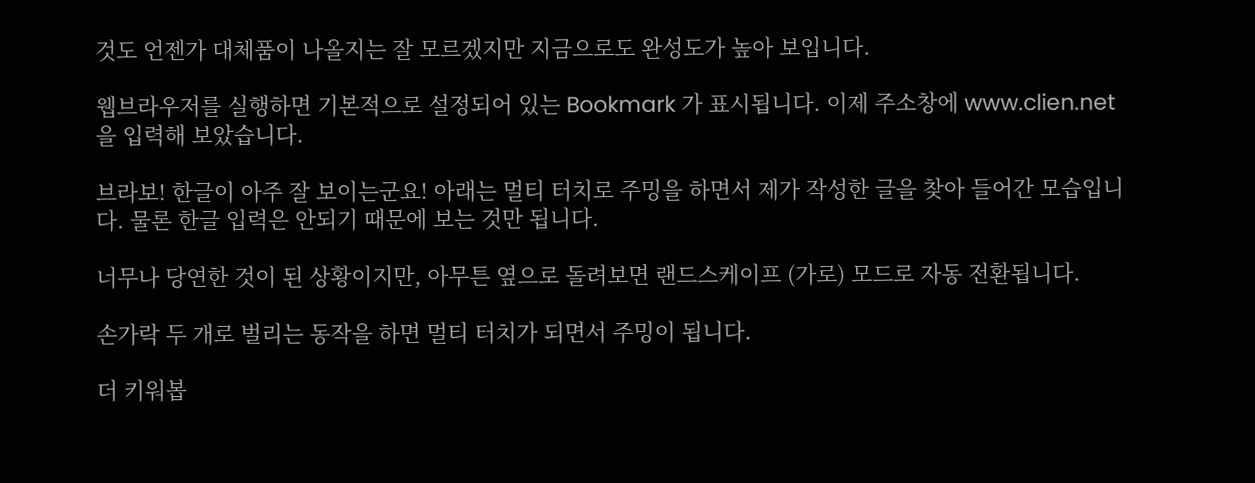것도 언젠가 대체품이 나올지는 잘 모르겠지만 지금으로도 완성도가 높아 보입니다.

웹브라우저를 실행하면 기본적으로 설정되어 있는 Bookmark 가 표시됩니다. 이제 주소창에 www.clien.net 을 입력해 보았습니다.

브라보! 한글이 아주 잘 보이는군요! 아래는 멀티 터치로 주밍을 하면서 제가 작성한 글을 찾아 들어간 모습입니다. 물론 한글 입력은 안되기 때문에 보는 것만 됩니다.

너무나 당연한 것이 된 상황이지만, 아무튼 옆으로 돌려보면 랜드스케이프 (가로) 모드로 자동 전환됩니다.

손가락 두 개로 벌리는 동작을 하면 멀티 터치가 되면서 주밍이 됩니다.

더 키워봅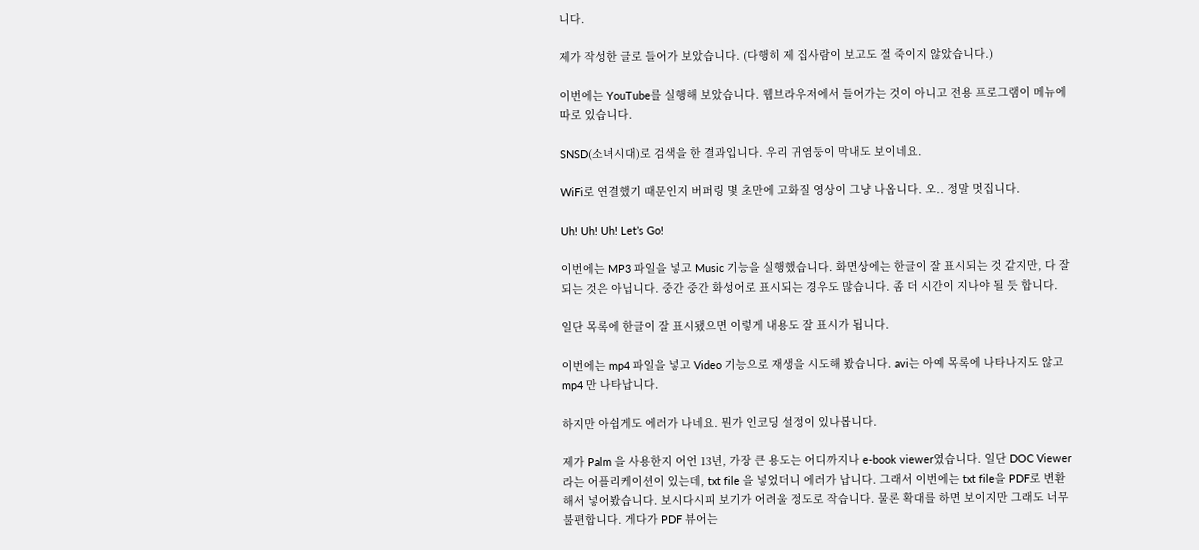니다.

제가 작성한 글로 들어가 보았습니다. (다행히 제 집사람이 보고도 절 죽이지 않았습니다.)

이번에는 YouTube를 실행해 보았습니다. 웹브라우저에서 들어가는 것이 아니고 전용 프로그램이 메뉴에 따로 있습니다.

SNSD(소녀시대)로 검색을 한 결과입니다. 우리 귀염둥이 막내도 보이네요.

WiFi로 연결했기 때문인지 버퍼링 몇 초만에 고화질 영상이 그냥 나옵니다. 오.. 정말 멋집니다.

Uh! Uh! Uh! Let’s Go!

이번에는 MP3 파일을 넣고 Music 기능을 실행했습니다. 화면상에는 한글이 잘 표시되는 것 같지만, 다 잘되는 것은 아닙니다. 중간 중간 화성어로 표시되는 경우도 많습니다. 좀 더 시간이 지나야 될 듯 합니다.

일단 목록에 한글이 잘 표시됐으면 이렇게 내용도 잘 표시가 됩니다.

이번에는 mp4 파일을 넣고 Video 기능으로 재생을 시도해 봤습니다. avi는 아예 목록에 나타나지도 않고 mp4 만 나타납니다.

하지만 아쉽게도 에러가 나네요. 뭔가 인코딩 설정이 있나봅니다.

제가 Palm 을 사용한지 어언 13년, 가장 큰 용도는 어디까지나 e-book viewer였습니다. 일단 DOC Viewer라는 어플리케이션이 있는데, txt file 을 넣었더니 에러가 납니다. 그래서 이번에는 txt file을 PDF로 변환해서 넣어봤습니다. 보시다시피 보기가 어려울 정도로 작습니다. 물론 확대를 하면 보이지만 그래도 너무 불편합니다. 게다가 PDF 뷰어는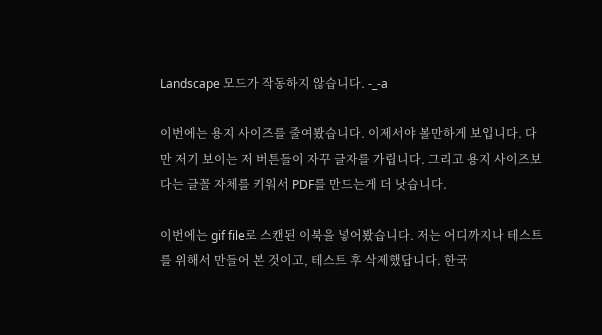Landscape 모드가 작동하지 않습니다. -_-a

이번에는 용지 사이즈를 줄여봤습니다. 이제서야 볼만하게 보입니다. 다만 저기 보이는 저 버튼들이 자꾸 글자를 가립니다. 그리고 용지 사이즈보다는 글꼴 자체를 키워서 PDF를 만드는게 더 낫습니다.

이번에는 gif file로 스캔된 이북을 넣어봤습니다. 저는 어디까지나 테스트를 위해서 만들어 본 것이고, 테스트 후 삭제했답니다. 한국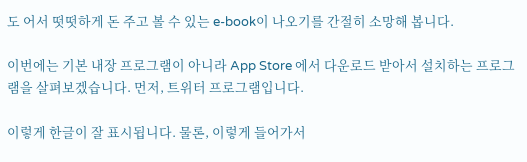도 어서 떳떳하게 돈 주고 볼 수 있는 e-book이 나오기를 간절히 소망해 봅니다.

이번에는 기본 내장 프로그램이 아니라 App Store 에서 다운로드 받아서 설치하는 프로그램을 살펴보겠습니다. 먼저, 트위터 프로그램입니다.

이렇게 한글이 잘 표시됩니다. 물론, 이렇게 들어가서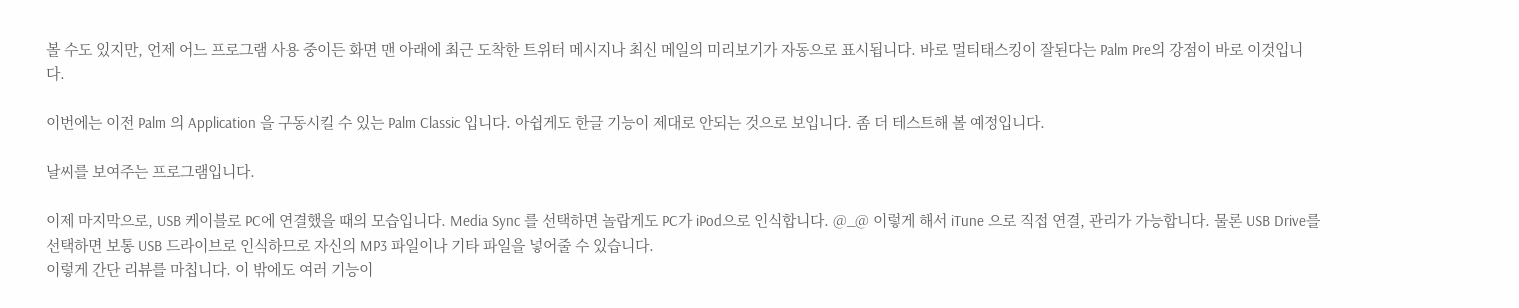볼 수도 있지만, 언제 어느 프로그램 사용 중이든 화면 맨 아래에 최근 도착한 트위터 메시지나 최신 메일의 미리보기가 자동으로 표시됩니다. 바로 멀티태스킹이 잘된다는 Palm Pre의 강점이 바로 이것입니다.

이번에는 이전 Palm 의 Application 을 구동시킬 수 있는 Palm Classic 입니다. 아쉽게도 한글 기능이 제대로 안되는 것으로 보입니다. 좀 더 테스트해 볼 예정입니다.

날씨를 보여주는 프로그램입니다.

이제 마지막으로, USB 케이블로 PC에 연결했을 때의 모습입니다. Media Sync 를 선택하면 놀랍게도 PC가 iPod으로 인식합니다. @_@ 이렇게 해서 iTune 으로 직접 연결, 관리가 가능합니다. 물론 USB Drive를 선택하면 보통 USB 드라이브로 인식하므로 자신의 MP3 파일이나 기타 파일을 넣어줄 수 있습니다.
이렇게 간단 리뷰를 마칩니다. 이 밖에도 여러 기능이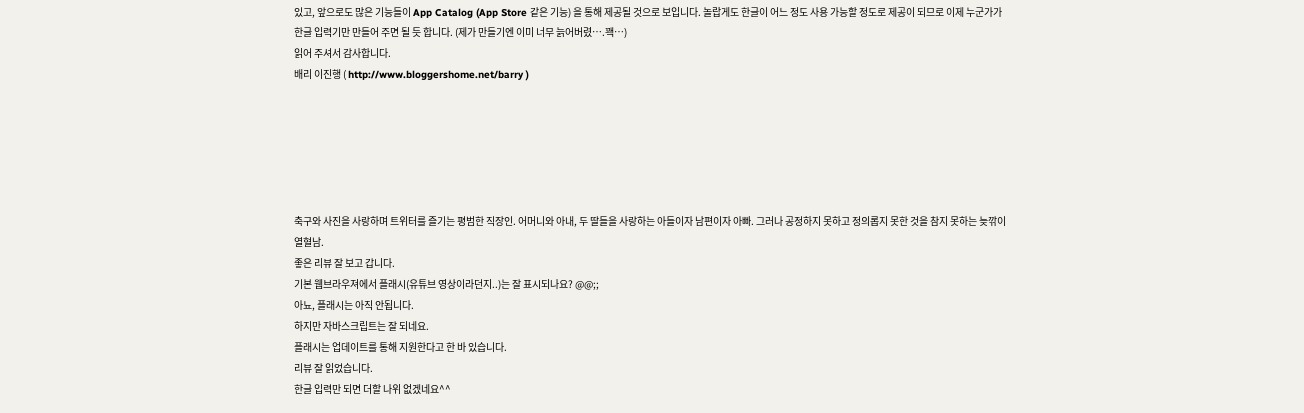있고, 앞으로도 많은 기능들이 App Catalog (App Store 같은 기능) 을 통해 제공될 것으로 보입니다. 놀랍게도 한글이 어느 정도 사용 가능할 정도로 제공이 되므로 이제 누군가가 한글 입력기만 만들어 주면 될 듯 합니다. (제가 만들기엔 이미 너무 늙어버렸….꽥…)
읽어 주셔서 감사합니다.
배리 이진행 ( http://www.bloggershome.net/barry )






축구와 사진을 사랑하며 트위터를 즐기는 평범한 직장인. 어머니와 아내, 두 딸들을 사랑하는 아들이자 남편이자 아빠. 그러나 공정하지 못하고 정의롭지 못한 것을 참지 못하는 늦깎이 열혈남.
좋은 리뷰 잘 보고 갑니다.
기본 웹브라우져에서 플래시(유튜브 영상이라던지..)는 잘 표시되나요? @@;;
아뇨, 플래시는 아직 안됩니다.
하지만 자바스크립트는 잘 되네요.
플래시는 업데이트를 통해 지원한다고 한 바 있습니다.
리뷰 잘 읽었습니다.
한글 입력만 되면 더할 나위 없겠네요^^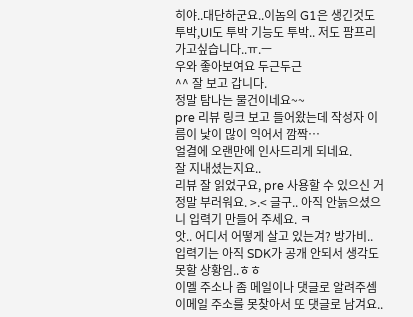히야..대단하군요..이놈의 G1은 생긴것도 투박,UI도 투박 기능도 투박.. 저도 팜프리 가고싶습니다..ㅠ.ㅡ
우와 좋아보여요 두근두근
^^ 잘 보고 갑니다.
정말 탐나는 물건이네요~~
pre 리뷰 링크 보고 들어왔는데 작성자 이름이 낯이 많이 익어서 깜짝…
얼결에 오랜만에 인사드리게 되네요.
잘 지내셨는지요..
리뷰 잘 읽었구요, pre 사용할 수 있으신 거 정말 부러워요. >.< 글구.. 아직 안늙으셨으니 입력기 만들어 주세요. ㅋ
앗.. 어디서 어떻게 살고 있는겨? 방가비..
입력기는 아직 SDK가 공개 안되서 생각도 못할 상황임..ㅎㅎ
이멜 주소나 좀 메일이나 댓글로 알려주셈
이메일 주소를 못찾아서 또 댓글로 남겨요..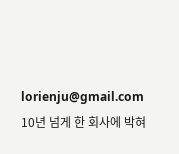lorienju@gmail.com
10년 넘게 한 회사에 박혀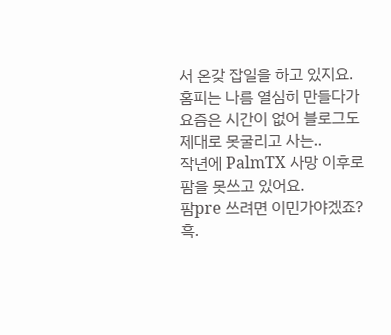서 온갖 잡일을 하고 있지요.
홈피는 나름 열심히 만들다가 요즘은 시간이 없어 블로그도 제대로 못굴리고 사는..
작년에 PalmTX 사망 이후로 팜을 못쓰고 있어요.
팜pre 쓰려면 이민가야겠죠? 흑.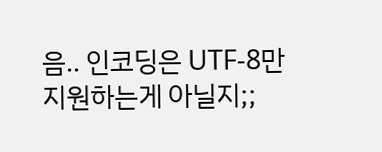음.. 인코딩은 UTF-8만 지원하는게 아닐지;;